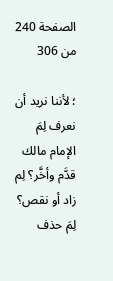الصفحة 240 من 306

؛ لأننا نريد أن نعرف لِمَ الإمام مالك قدَّم وأخَّر؟ لِم زاد أو نقص؟ لِمَ حذف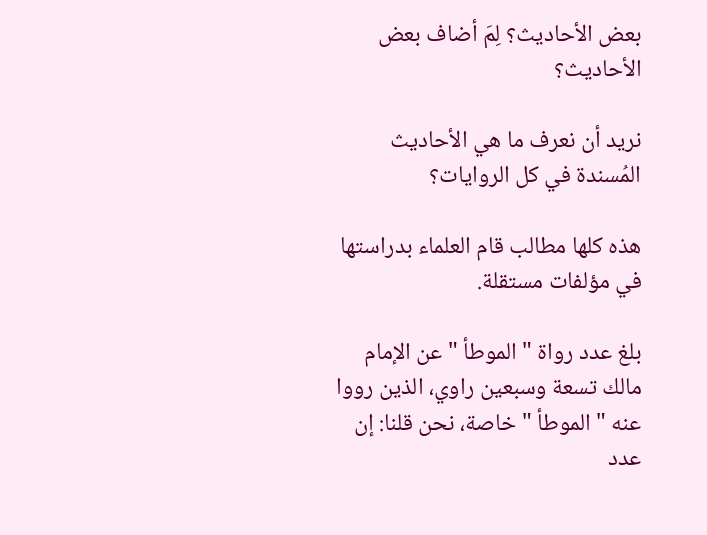بعض الأحاديث؟ لِمَ أضاف بعض الأحاديث؟

نريد أن نعرف ما هي الأحاديث المُسندة في كل الروايات؟

هذه كلها مطالب قام العلماء بدراستها في مؤلفات مستقلة.

بلغ عدد رواة " الموطأ " عن الإمام مالك تسعة وسبعين راوي، الذين رووا عنه " الموطأ " خاصة، نحن قلنا: إن عدد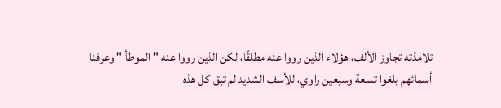تلامذته تجاوز الألف، هؤلاء الذين رووا عنه مطلقًا، لكن الذين رووا عنه " الموطأ " وعرفنا أسمائهم بلغوا تسعة وسبعين راوي، للأسف الشديد لم تبق كل هذه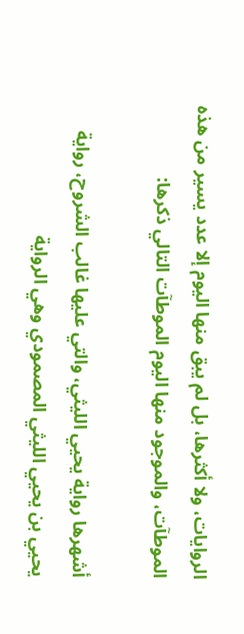الروايات، ولا أكثرها، بل لم يبق منها اليوم إلا عدد يسير من هذه الموطآت، والموجود منها اليوم الموطآت التالي ذكرها:

أشهرها رواية يحيي الليثي، والتي عليها غالب الشروح، رواية يحيي بن يحيي الليثي المصمودي وهي الرواية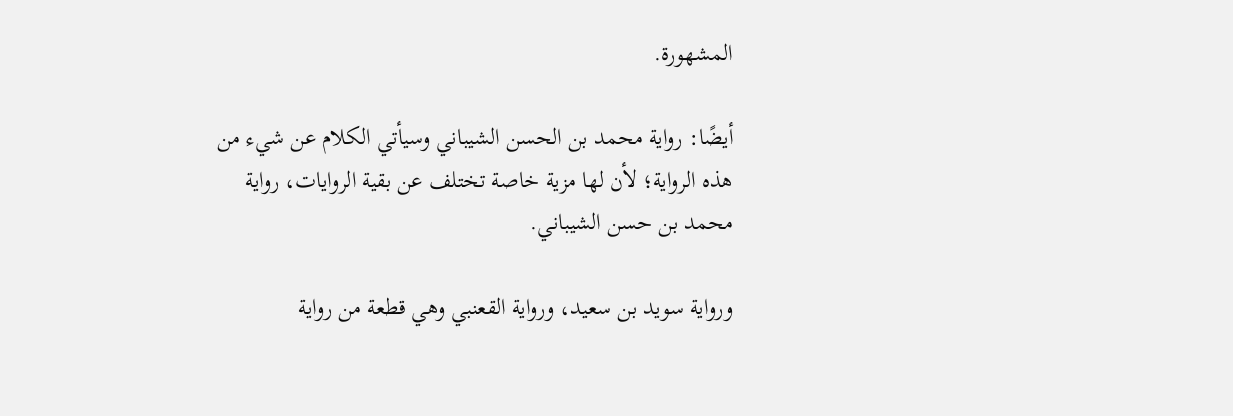المشهورة.

أيضًا: رواية محمد بن الحسن الشيباني وسيأتي الكلام عن شيء من هذه الرواية؛ لأن لها مزية خاصة تختلف عن بقية الروايات، رواية محمد بن حسن الشيباني.

ورواية سويد بن سعيد، ورواية القعنبي وهي قطعة من رواية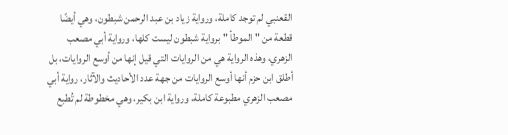القعنبي لم توجد كاملة، ورواية زياد بن عبد الرحمن شبطون، وهي أيضًا قطعة من " الموطأ " برواية شبطون ليست كلها، ورواية أبي مصعب الزهري، وهذه الرواية هي من الروايات التي قيل إنها من أوسع الروايات، بل أطلق ابن حزم أنها أوسع الروايات من جهة عدد الأحاديث والآثار، رواية أبي مصعب الزهري مطبوعة كاملة، ورواية ابن بكير، وهي مخطوطة لم تُطبع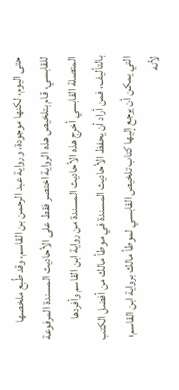حتى اليوم، لكنها موجودة، ورواية عبد الرحمن بن القاسم، وقد طُبع ملخصها للقابسي، قام بتلخيص هذه الرواية اختصر فقط على الأحاديث المسندة المرفوعة المتصلة القابسي أخرج هذه الأحاديث المسندة من رواية ابن القاسم وأفردها بالتأليف، فمن أراد أن يحفظ الأحاديث المسندة في موطأ مالك من أفضل الكتب التي يمكن أن يرجع إليها كتاب تلخيص القابسي لموطأ مالك برواية ابن القاسم؛ لأنه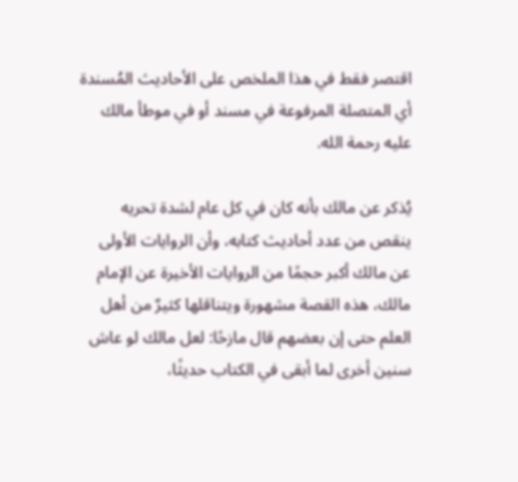اقتصر فقط في هذا الملخص على الأحاديث المُسندة أي المتصلة المرفوعة في مسند أو في موطأ مالك عليه رحمة الله.

يُذكر عن مالك بأنه كان في كل عام لشدة تحريه ينقص من عدد أحاديث كتابه، وأن الروايات الأولى عن مالك أكبر حجمًا من الروايات الأخيرة عن الإمام مالك، هذه القصة مشهورة ويتناقلها كثيرٌ من أهل العلم حتى إن بعضهم قال مازحًا: لعل مالك لو عاش سنين أخرى لما أبقى في الكتاب حديثًا،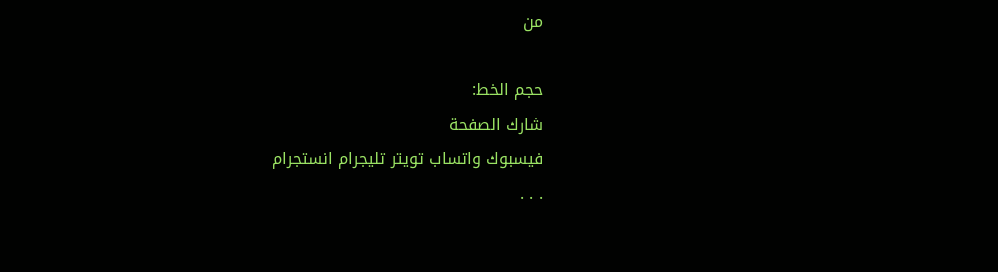من

حجم الخط:
شارك الصفحة
فيسبوك واتساب تويتر تليجرام انستجرام
. . .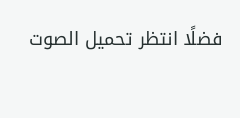فضلًا انتظر تحميل الصوت